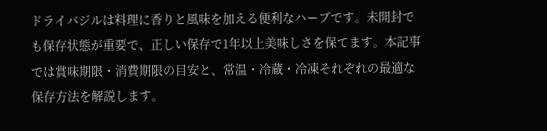ドライバジルは料理に香りと風味を加える便利なハーブです。未開封でも保存状態が重要で、正しい保存で1年以上美味しさを保てます。本記事では賞味期限・消費期限の目安と、常温・冷蔵・冷凍それぞれの最適な保存方法を解説します。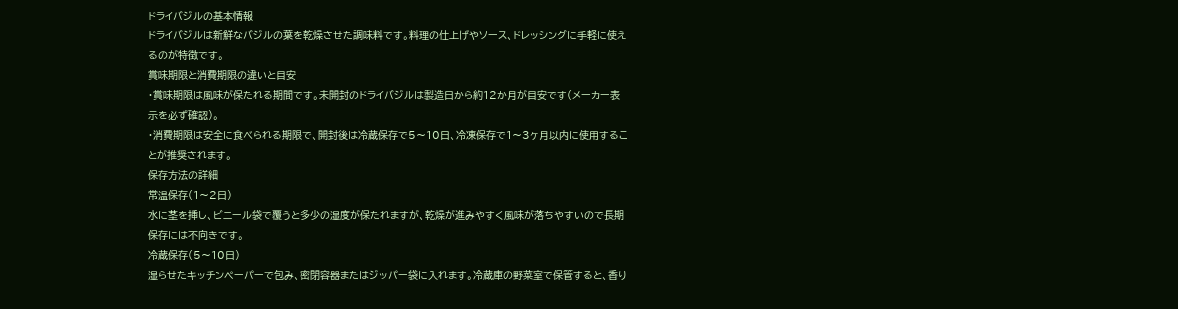ドライバジルの基本情報
ドライバジルは新鮮なバジルの葉を乾燥させた調味料です。料理の仕上げやソース、ドレッシングに手軽に使えるのが特徴です。
賞味期限と消費期限の違いと目安
・賞味期限は風味が保たれる期間です。未開封のドライバジルは製造日から約12か月が目安です(メーカー表示を必ず確認)。
・消費期限は安全に食べられる期限で、開封後は冷蔵保存で5〜10日、冷凍保存で1〜3ヶ月以内に使用することが推奨されます。
保存方法の詳細
常温保存(1〜2日)
水に茎を挿し、ビニール袋で覆うと多少の湿度が保たれますが、乾燥が進みやすく風味が落ちやすいので長期保存には不向きです。
冷蔵保存(5〜10日)
湿らせたキッチンペーパーで包み、密閉容器またはジッパー袋に入れます。冷蔵庫の野菜室で保管すると、香り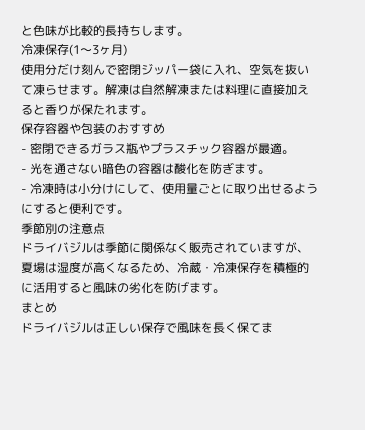と色味が比較的長持ちします。
冷凍保存(1〜3ヶ月)
使用分だけ刻んで密閉ジッパー袋に入れ、空気を抜いて凍らせます。解凍は自然解凍または料理に直接加えると香りが保たれます。
保存容器や包装のおすすめ
- 密閉できるガラス瓶やプラスチック容器が最適。
- 光を通さない暗色の容器は酸化を防ぎます。
- 冷凍時は小分けにして、使用量ごとに取り出せるようにすると便利です。
季節別の注意点
ドライバジルは季節に関係なく販売されていますが、夏場は湿度が高くなるため、冷蔵・冷凍保存を積極的に活用すると風味の劣化を防げます。
まとめ
ドライバジルは正しい保存で風味を長く保てま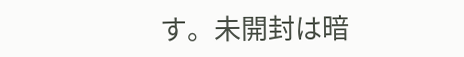す。未開封は暗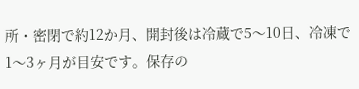所・密閉で約12か月、開封後は冷蔵で5〜10日、冷凍で1〜3ヶ月が目安です。保存の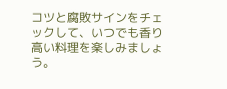コツと腐敗サインをチェックして、いつでも香り高い料理を楽しみましょう。